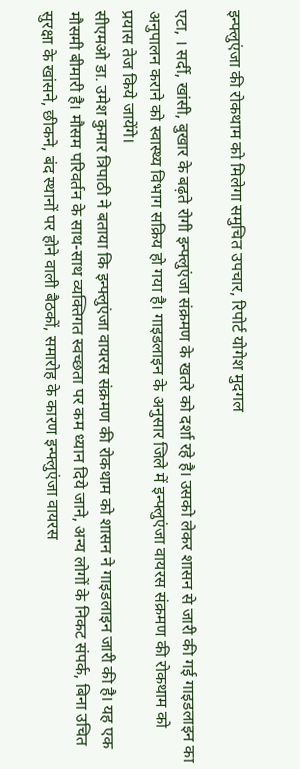इन्फ्लुएंजा की रोकथाम को मिलेगा समुचित उपचार, रिपोर्ट योगेश मुदगल

एटा, । सर्दी, खांसी, बुखार के बढ़ते रोगी इन्फ्लुएंजा संक्रमण के खतरे को दर्शा रहे है। उसको लेकर शासन से जारी की गई गाइडलाइन का अनुपालन कराने को स्वास्थ्य विभाग सक्रिय हो गया है। गाइडलाइन के अनुसार जिले में इन्फ्लुएंजा वायरस संक्रमण की रोकथाम को प्रयास तेज किये जायेंगे।
सीएमओ डा. उमेश कुमार त्रिपाठी ने बताया कि इन्फ्लुएंजा वायरस संक्रमण की रोकथाम को शासन ने गाइडलाइन जारी की है। यह एक मौसमी बीमारी है। मौसम परिवर्तन के साथ-साथ व्यक्तिगत स्वच्छता पर कम ध्यान दिये जाने, अन्य लोगों के निकट संपर्क, बिना उचित सुरक्षा के खांसने, छीकने, बंद स्थानों पर होने वाली बैठकों, समारोह के कारण इन्फ्लुएंजा वायरस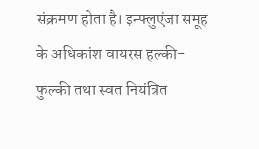संक्रमण होता है। इन्फ्लुएंजा समूह के अधिकांश वायरस हल्की-फुल्की तथा स्वत नियंत्रित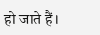हो जाते हैं।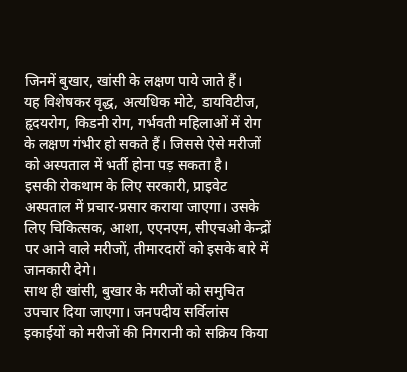जिनमें बुखार, खांसी के लक्षण पाये जाते हैं।
यह विशेषकर वृद्ध, अत्यधिक मोटे, डायविटीज, हृदयरोग, किडनी रोग, गर्भवती महिलाओं में रोग के लक्षण गंभीर हो सकते हैं। जिससे ऐसे मरीजों को अस्पताल में भर्ती होना पड़ सकता है।
इसकी रोकथाम के लिए सरकारी, प्राइवेट अस्पताल में प्रचार-प्रसार कराया जाएगा। उसके लिए चिकित्सक, आशा, एएनएम, सीएचओ केन्द्रों पर आने वाले मरीजों, तीमारदारों को इसके बारे में जानकारी देगे।
साथ ही खांसी, बुखार के मरीजों को समुचित उपचार दिया जाएगा। जनपदीय सर्विलांस इकाईयों को मरीजों की निगरानी को सक्रिय किया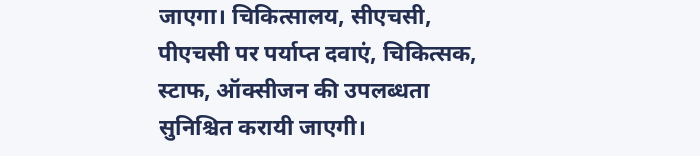जाएगा। चिकित्सालय, सीएचसी, पीएचसी पर पर्याप्त दवाएं, चिकित्सक, स्टाफ, ऑक्सीजन की उपलब्धता सुनिश्चित करायी जाएगी।